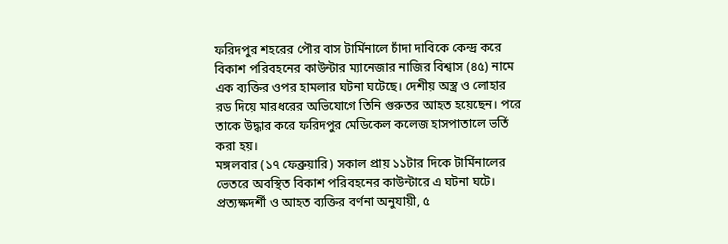ফরিদপুর শহরের পৌর বাস টার্মিনালে চাঁদা দাবিকে কেন্দ্র করে বিকাশ পরিবহনের কাউন্টার ম্যানেজার নাজির বিশ্বাস (৪৫) নামে এক ব্যক্তির ওপর হামলার ঘটনা ঘটেছে। দেশীয় অস্ত্র ও লোহার রড দিয়ে মারধরের অভিযোগে তিনি গুরুতর আহত হয়েছেন। পরে তাকে উদ্ধার করে ফরিদপুর মেডিকেল কলেজ হাসপাতালে ভর্তি করা হয়।
মঙ্গলবার (১৭ ফেব্রুয়ারি) সকাল প্রায় ১১টার দিকে টার্মিনালের ভেতরে অবস্থিত বিকাশ পরিবহনের কাউন্টারে এ ঘটনা ঘটে। প্রত্যক্ষদর্শী ও আহত ব্যক্তির বর্ণনা অনুযায়ী, ৫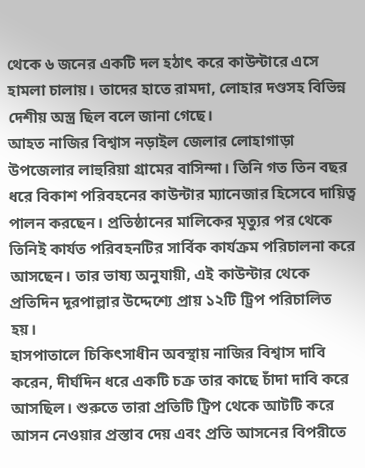থেকে ৬ জনের একটি দল হঠাৎ করে কাউন্টারে এসে হামলা চালায়। তাদের হাতে রামদা, লোহার দণ্ডসহ বিভিন্ন দেশীয় অস্ত্র ছিল বলে জানা গেছে।
আহত নাজির বিশ্বাস নড়াইল জেলার লোহাগাড়া উপজেলার লাহুরিয়া গ্রামের বাসিন্দা। তিনি গত তিন বছর ধরে বিকাশ পরিবহনের কাউন্টার ম্যানেজার হিসেবে দায়িত্ব পালন করছেন। প্রতিষ্ঠানের মালিকের মৃত্যুর পর থেকে তিনিই কার্যত পরিবহনটির সার্বিক কার্যক্রম পরিচালনা করে আসছেন। তার ভাষ্য অনুযায়ী, এই কাউন্টার থেকে প্রতিদিন দূরপাল্লার উদ্দেশ্যে প্রায় ১২টি ট্রিপ পরিচালিত হয়।
হাসপাতালে চিকিৎসাধীন অবস্থায় নাজির বিশ্বাস দাবি করেন, দীর্ঘদিন ধরে একটি চক্র তার কাছে চাঁদা দাবি করে আসছিল। শুরুতে তারা প্রতিটি ট্রিপ থেকে আটটি করে আসন নেওয়ার প্রস্তাব দেয় এবং প্রতি আসনের বিপরীতে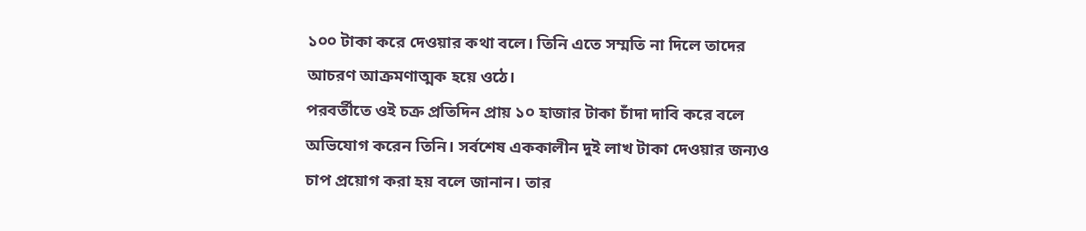১০০ টাকা করে দেওয়ার কথা বলে। তিনি এতে সম্মতি না দিলে তাদের আচরণ আক্রমণাত্মক হয়ে ওঠে।
পরবর্তীতে ওই চক্র প্রতিদিন প্রায় ১০ হাজার টাকা চাঁদা দাবি করে বলে অভিযোগ করেন তিনি। সর্বশেষ এককালীন দুই লাখ টাকা দেওয়ার জন্যও চাপ প্রয়োগ করা হয় বলে জানান। তার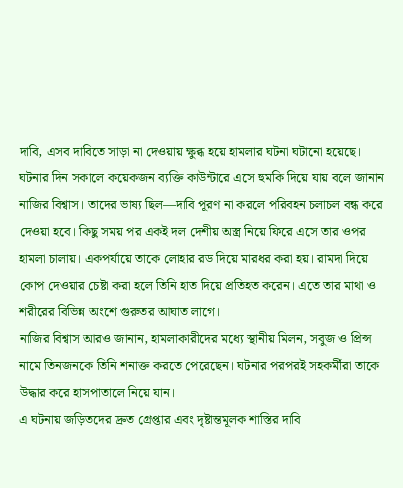দাবি, এসব দাবিতে সাড়া না দেওয়ায় ক্ষুব্ধ হয়ে হামলার ঘটনা ঘটানো হয়েছে।
ঘটনার দিন সকালে কয়েকজন ব্যক্তি কাউন্টারে এসে হুমকি দিয়ে যায় বলে জানান নাজির বিশ্বাস। তাদের ভাষ্য ছিল—দাবি পূরণ না করলে পরিবহন চলাচল বন্ধ করে দেওয়া হবে। কিছু সময় পর একই দল দেশীয় অস্ত্র নিয়ে ফিরে এসে তার ওপর হামলা চালায়। একপর্যায়ে তাকে লোহার রড দিয়ে মারধর করা হয়। রামদা দিয়ে কোপ দেওয়ার চেষ্টা করা হলে তিনি হাত দিয়ে প্রতিহত করেন। এতে তার মাথা ও শরীরের বিভিন্ন অংশে গুরুতর আঘাত লাগে।
নাজির বিশ্বাস আরও জানান, হামলাকারীদের মধ্যে স্থানীয় মিলন, সবুজ ও প্রিন্স নামে তিনজনকে তিনি শনাক্ত করতে পেরেছেন। ঘটনার পরপরই সহকর্মীরা তাকে উদ্ধার করে হাসপাতালে নিয়ে যান।
এ ঘটনায় জড়িতদের দ্রুত গ্রেপ্তার এবং দৃষ্টান্তমূলক শাস্তির দাবি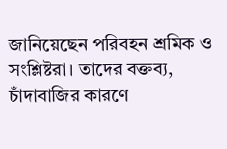জানিয়েছেন পরিবহন শ্রমিক ও সংশ্লিষ্টরা। তাদের বক্তব্য, চাঁদাবাজির কারণে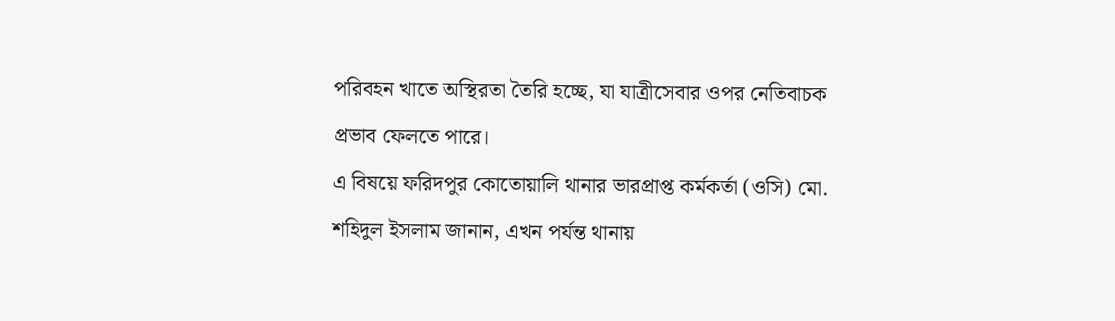পরিবহন খাতে অস্থিরতা তৈরি হচ্ছে, যা যাত্রীসেবার ওপর নেতিবাচক প্রভাব ফেলতে পারে।
এ বিষয়ে ফরিদপুর কোতোয়ালি থানার ভারপ্রাপ্ত কর্মকর্তা (ওসি) মো. শহিদুল ইসলাম জানান, এখন পর্যন্ত থানায়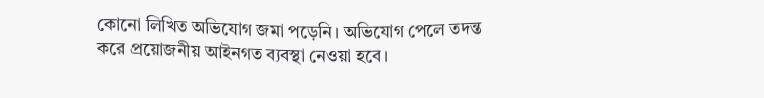কোনো লিখিত অভিযোগ জমা পড়েনি। অভিযোগ পেলে তদন্ত করে প্রয়োজনীয় আইনগত ব্যবস্থা নেওয়া হবে।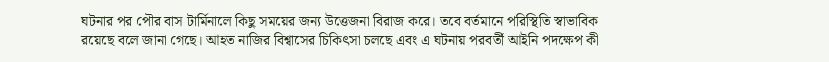ঘটনার পর পৌর বাস টার্মিনালে কিছু সময়ের জন্য উত্তেজনা বিরাজ করে। তবে বর্তমানে পরিস্থিতি স্বাভাবিক রয়েছে বলে জানা গেছে। আহত নাজির বিশ্বাসের চিকিৎসা চলছে এবং এ ঘটনায় পরবর্তী আইনি পদক্ষেপ কী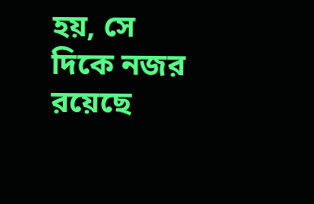হয়, সে দিকে নজর রয়েছে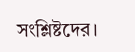সংশ্লিষ্টদের।